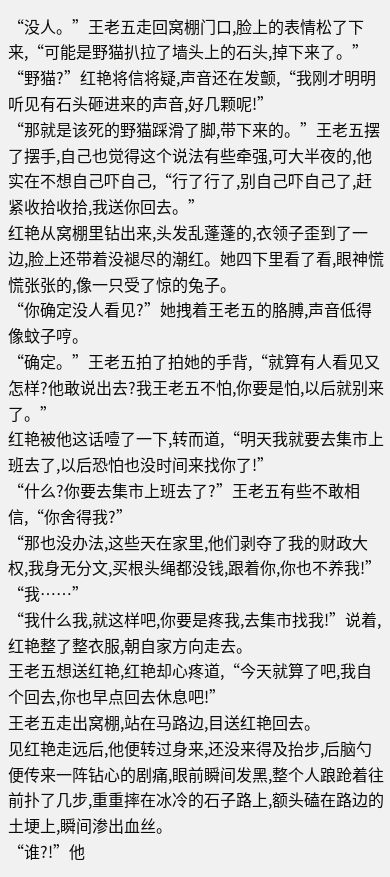“没人。”王老五走回窝棚门口,脸上的表情松了下来,“可能是野猫扒拉了墙头上的石头,掉下来了。”
“野猫?”红艳将信将疑,声音还在发颤,“我刚才明明听见有石头砸进来的声音,好几颗呢!”
“那就是该死的野猫踩滑了脚,带下来的。”王老五摆了摆手,自己也觉得这个说法有些牵强,可大半夜的,他实在不想自己吓自己,“行了行了,别自己吓自己了,赶紧收拾收拾,我送你回去。”
红艳从窝棚里钻出来,头发乱蓬蓬的,衣领子歪到了一边,脸上还带着没褪尽的潮红。她四下里看了看,眼神慌慌张张的,像一只受了惊的兔子。
“你确定没人看见?”她拽着王老五的胳膊,声音低得像蚊子哼。
“确定。”王老五拍了拍她的手背,“就算有人看见又怎样?他敢说出去?我王老五不怕,你要是怕,以后就别来了。”
红艳被他这话噎了一下,转而道,“明天我就要去集市上班去了,以后恐怕也没时间来找你了!”
“什么?你要去集市上班去了?”王老五有些不敢相信,“你舍得我?”
“那也没办法,这些天在家里,他们剥夺了我的财政大权,我身无分文,买根头绳都没钱,跟着你,你也不养我!”
“我……”
“我什么我,就这样吧,你要是疼我,去集市找我!”说着,红艳整了整衣服,朝自家方向走去。
王老五想送红艳,红艳却心疼道,“今天就算了吧,我自个回去,你也早点回去休息吧!”
王老五走出窝棚,站在马路边,目送红艳回去。
见红艳走远后,他便转过身来,还没来得及抬步,后脑勺便传来一阵钻心的剧痛,眼前瞬间发黑,整个人踉跄着往前扑了几步,重重摔在冰冷的石子路上,额头磕在路边的土埂上,瞬间渗出血丝。
“谁?!”他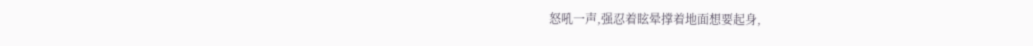怒吼一声,强忍着眩晕撑着地面想要起身,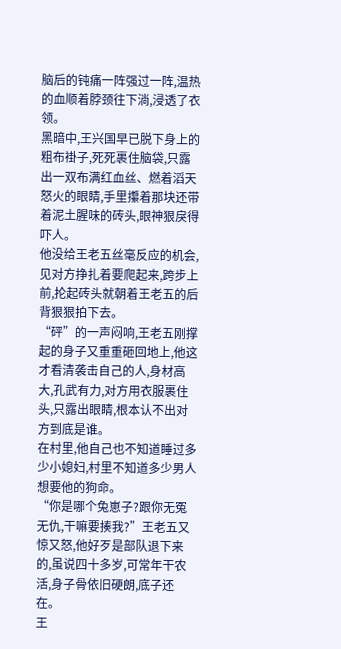脑后的钝痛一阵强过一阵,温热的血顺着脖颈往下淌,浸透了衣领。
黑暗中,王兴国早已脱下身上的粗布褂子,死死裹住脑袋,只露出一双布满红血丝、燃着滔天怒火的眼睛,手里攥着那块还带着泥土腥味的砖头,眼神狠戾得吓人。
他没给王老五丝毫反应的机会,见对方挣扎着要爬起来,跨步上前,抡起砖头就朝着王老五的后背狠狠拍下去。
“砰”的一声闷响,王老五刚撑起的身子又重重砸回地上,他这才看清袭击自己的人,身材高大,孔武有力,对方用衣服裹住头,只露出眼睛,根本认不出对方到底是谁。
在村里,他自己也不知道睡过多少小媳妇,村里不知道多少男人想要他的狗命。
“你是哪个兔崽子?跟你无冤无仇,干嘛要揍我?”王老五又惊又怒,他好歹是部队退下来的,虽说四十多岁,可常年干农活,身子骨依旧硬朗,底子还在。
王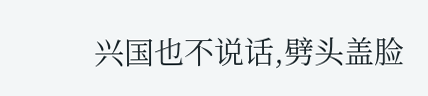兴国也不说话,劈头盖脸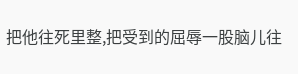把他往死里整,把受到的屈辱一股脑儿往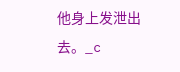他身上发泄出去。_c